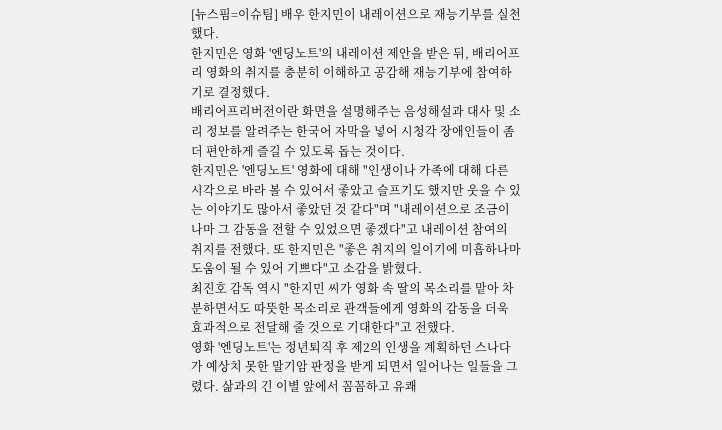[뉴스핌=이슈팀] 배우 한지민이 내레이션으로 재능기부를 실천했다.
한지민은 영화 '엔딩노트'의 내레이션 제안을 받은 뒤, 배리어프리 영화의 취지를 충분히 이해하고 공감해 재능기부에 참여하기로 결정했다.
배리어프리버전이란 화면을 설명해주는 음성해설과 대사 및 소리 정보를 알려주는 한국어 자막을 넣어 시청각 장애인들이 좀 더 편안하게 즐길 수 있도록 돕는 것이다.
한지민은 '엔딩노트' 영화에 대해 "인생이나 가족에 대해 다른 시각으로 바라 볼 수 있어서 좋았고 슬프기도 했지만 웃을 수 있는 이야기도 많아서 좋았던 것 같다"며 "내레이션으로 조금이나마 그 감동을 전할 수 있었으면 좋겠다"고 내레이션 참여의 취지를 전했다. 또 한지민은 "좋은 취지의 일이기에 미흡하나마 도움이 될 수 있어 기쁘다"고 소감을 밝혔다.
최진호 감독 역시 "한지민 씨가 영화 속 딸의 목소리를 맡아 차분하면서도 따뜻한 목소리로 관객들에게 영화의 감동을 더욱 효과적으로 전달해 줄 것으로 기대한다"고 전했다.
영화 '엔딩노트'는 정년퇴직 후 제2의 인생을 계획하던 스나다가 예상치 못한 말기암 판정을 받게 되면서 일어나는 일들을 그렸다. 삶과의 긴 이별 앞에서 꼼꼼하고 유쾌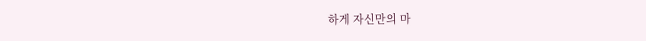하게 자신만의 마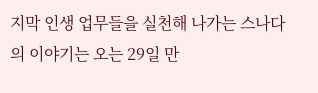지막 인생 업무들을 실천해 나가는 스나다의 이야기는 오는 29일 만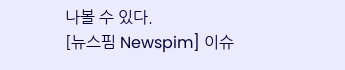나볼 수 있다.
[뉴스핌 Newspim] 이슈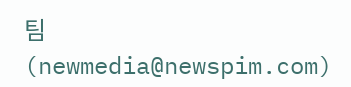팀 (newmedia@newspim.com)